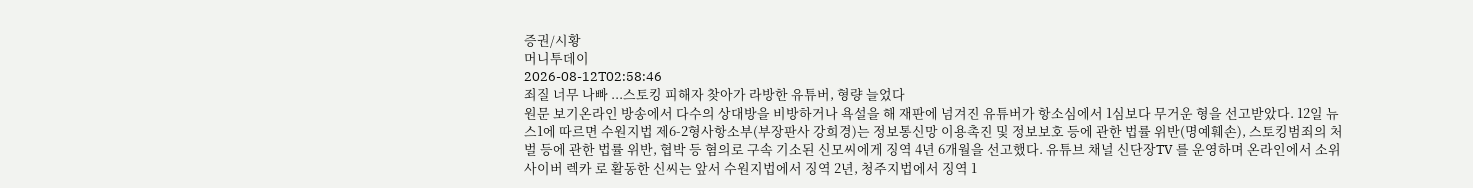증권/시황
머니투데이
2026-08-12T02:58:46
죄질 너무 나빠 ...스토킹 피해자 찾아가 라방한 유튜버, 형량 늘었다
원문 보기온라인 방송에서 다수의 상대방을 비방하거나 욕설을 해 재판에 넘겨진 유튜버가 항소심에서 1심보다 무거운 형을 선고받았다. 12일 뉴스1에 따르면 수원지법 제6-2형사항소부(부장판사 강희경)는 정보통신망 이용촉진 및 정보보호 등에 관한 법률 위반(명예훼손), 스토킹범죄의 처벌 등에 관한 법률 위반, 협박 등 혐의로 구속 기소된 신모씨에게 징역 4년 6개월을 선고했다. 유튜브 채널 신단장TV 를 운영하며 온라인에서 소위 사이버 렉카 로 활동한 신씨는 앞서 수원지법에서 징역 2년, 청주지법에서 징역 1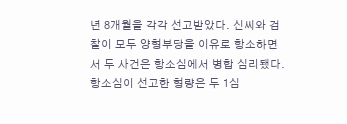년 8개월을 각각 선고받았다. 신씨와 검찰이 모두 양형부당을 이유로 항소하면서 두 사건은 항소심에서 병합 심리됐다. 항소심이 선고한 형량은 두 1심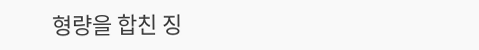형량을 합친 징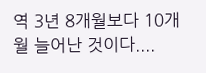역 3년 8개월보다 10개월 늘어난 것이다....